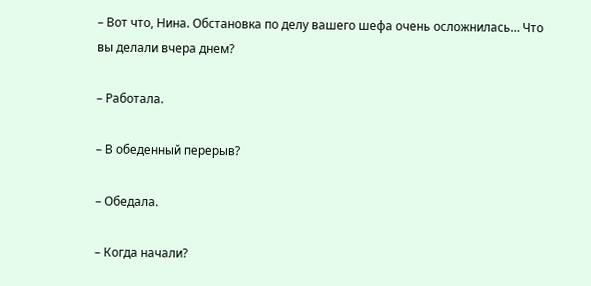– Вот что, Нина. Обстановка по делу вашего шефа очень осложнилась… Что вы делали вчера днем?

– Работала.

– В обеденный перерыв?

– Обедала.

– Когда начали?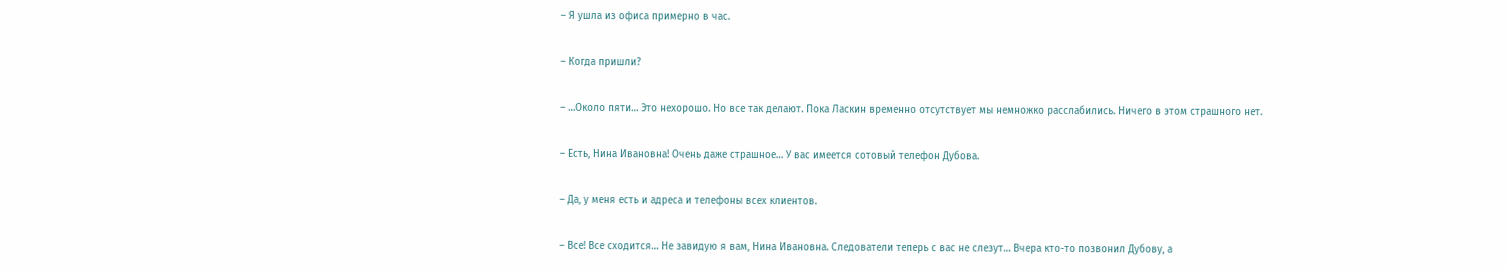– Я ушла из офиса примерно в час.

– Когда пришли?

– …Около пяти… Это нехорошо. Но все так делают. Пока Ласкин временно отсутствует мы немножко расслабились. Ничего в этом страшного нет.

– Есть, Нина Ивановна! Очень даже страшное… У вас имеется сотовый телефон Дубова.

– Да, у меня есть и адреса и телефоны всех клиентов.

– Все! Все сходится… Не завидую я вам, Нина Ивановна. Следователи теперь с вас не слезут… Вчера кто-то позвонил Дубову, а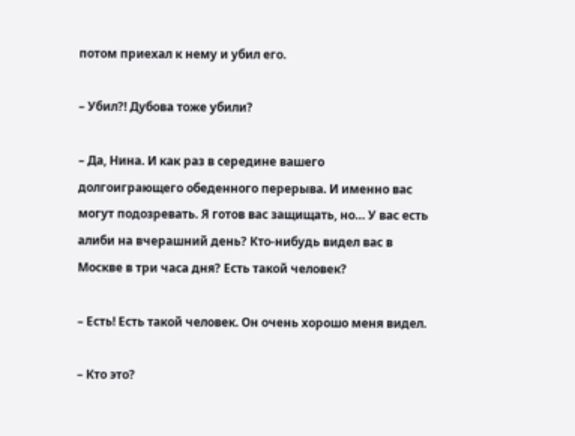потом приехал к нему и убил его.

– Убил?! Дубова тоже убили?

– Да, Нина. И как раз в середине вашего долгоиграющего обеденного перерыва. И именно вас могут подозревать. Я готов вас защищать, но… У вас есть алиби на вчерашний день? Кто-нибудь видел вас в Москве в три часа дня? Есть такой человек?

– Есть! Есть такой человек. Он очень хорошо меня видел.

– Кто это?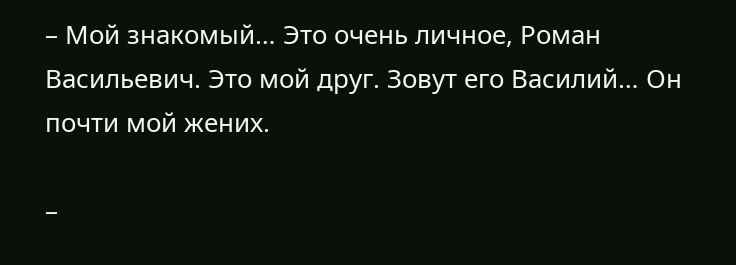– Мой знакомый… Это очень личное, Роман Васильевич. Это мой друг. Зовут его Василий… Он почти мой жених.

–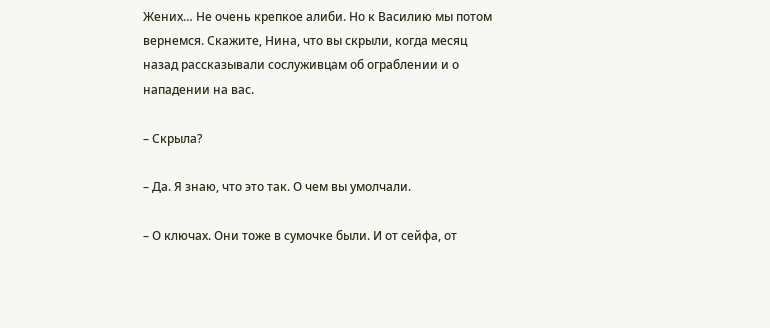Жених… Не очень крепкое алиби. Но к Василию мы потом вернемся. Скажите, Нина, что вы скрыли, когда месяц назад рассказывали сослуживцам об ограблении и о нападении на вас.

– Скрыла?

– Да. Я знаю, что это так. О чем вы умолчали.

– О ключах. Они тоже в сумочке были. И от сейфа, от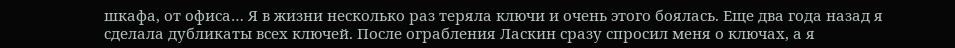шкафа, от офиса… Я в жизни несколько раз теряла ключи и очень этого боялась. Еще два года назад я сделала дубликаты всех ключей. После ограбления Ласкин сразу спросил меня о ключах, а я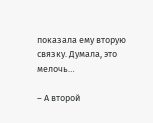показала ему вторую связку. Думала, это мелочь…

– А второй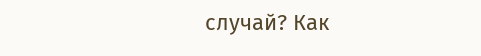случай? Как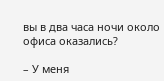вы в два часа ночи около офиса оказались?

– У меня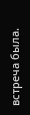встреча была.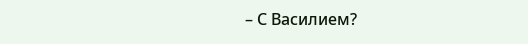– С Василием?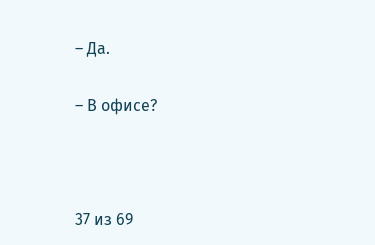– Да.

– В офисе?



37 из 69